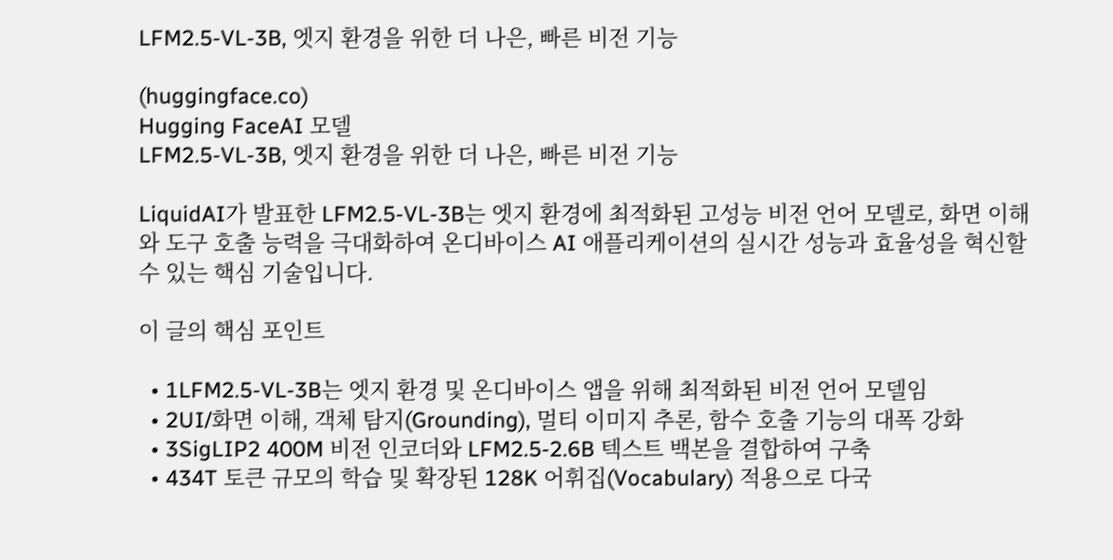LFM2.5-VL-3B, 엣지 환경을 위한 더 나은, 빠른 비전 기능

(huggingface.co)
Hugging FaceAI 모델
LFM2.5-VL-3B, 엣지 환경을 위한 더 나은, 빠른 비전 기능

LiquidAI가 발표한 LFM2.5-VL-3B는 엣지 환경에 최적화된 고성능 비전 언어 모델로, 화면 이해와 도구 호출 능력을 극대화하여 온디바이스 AI 애플리케이션의 실시간 성능과 효율성을 혁신할 수 있는 핵심 기술입니다.

이 글의 핵심 포인트

  • 1LFM2.5-VL-3B는 엣지 환경 및 온디바이스 앱을 위해 최적화된 비전 언어 모델임
  • 2UI/화면 이해, 객체 탐지(Grounding), 멀티 이미지 추론, 함수 호출 기능의 대폭 강화
  • 3SigLIP2 400M 비전 인코더와 LFM2.5-2.6B 텍스트 백본을 결합하여 구축
  • 434T 토큰 규모의 학습 및 확장된 128K 어휘집(Vocabulary) 적용으로 다국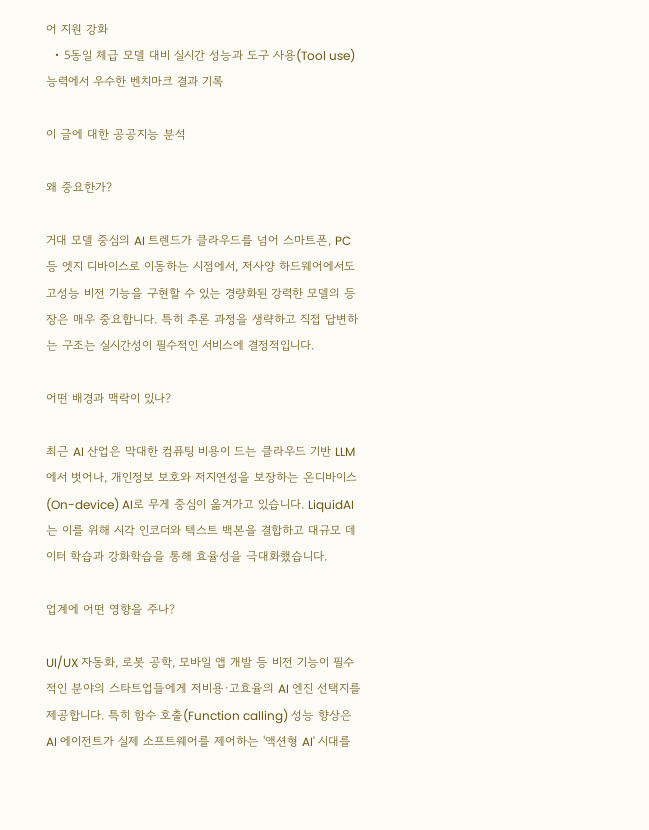어 지원 강화
  • 5동일 체급 모델 대비 실시간 성능과 도구 사용(Tool use) 능력에서 우수한 벤치마크 결과 기록

이 글에 대한 공공지능 분석

왜 중요한가?

거대 모델 중심의 AI 트렌드가 클라우드를 넘어 스마트폰, PC 등 엣지 디바이스로 이동하는 시점에서, 저사양 하드웨어에서도 고성능 비전 기능을 구현할 수 있는 경량화된 강력한 모델의 등장은 매우 중요합니다. 특히 추론 과정을 생략하고 직접 답변하는 구조는 실시간성이 필수적인 서비스에 결정적입니다.

어떤 배경과 맥락이 있나?

최근 AI 산업은 막대한 컴퓨팅 비용이 드는 클라우드 기반 LLM에서 벗어나, 개인정보 보호와 저지연성을 보장하는 온디바이스(On-device) AI로 무게 중심이 옮겨가고 있습니다. LiquidAI는 이를 위해 시각 인코더와 텍스트 백본을 결합하고 대규모 데이터 학습과 강화학습을 통해 효율성을 극대화했습니다.

업계에 어떤 영향을 주나?

UI/UX 자동화, 로봇 공학, 모바일 앱 개발 등 비전 기능이 필수적인 분야의 스타트업들에게 저비용·고효율의 AI 엔진 선택지를 제공합니다. 특히 함수 호출(Function calling) 성능 향상은 AI 에이전트가 실제 소프트웨어를 제어하는 '액션형 AI' 시대를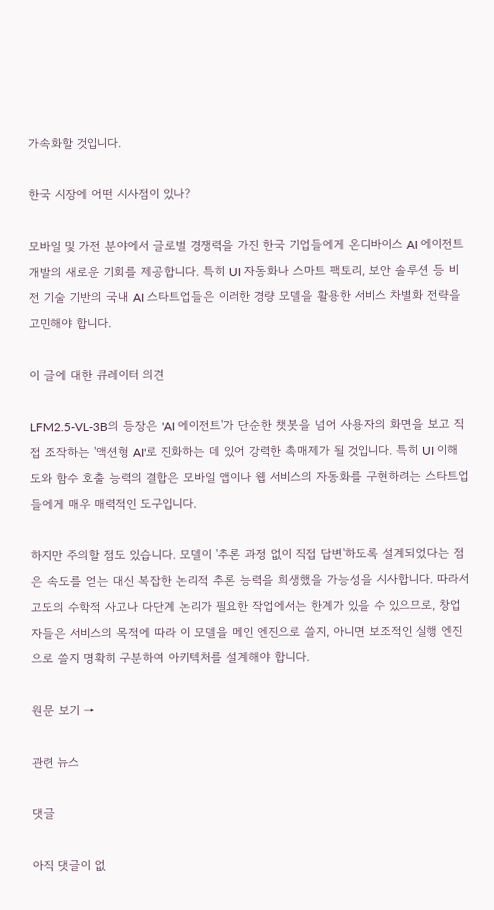가속화할 것입니다.

한국 시장에 어떤 시사점이 있나?

모바일 및 가전 분야에서 글로벌 경쟁력을 가진 한국 기업들에게 온디바이스 AI 에이전트 개발의 새로운 기회를 제공합니다. 특히 UI 자동화나 스마트 팩토리, 보안 솔루션 등 비전 기술 기반의 국내 AI 스타트업들은 이러한 경량 모델을 활용한 서비스 차별화 전략을 고민해야 합니다.

이 글에 대한 큐레이터 의견

LFM2.5-VL-3B의 등장은 'AI 에이전트'가 단순한 챗봇을 넘어 사용자의 화면을 보고 직접 조작하는 '액션형 AI'로 진화하는 데 있어 강력한 촉매제가 될 것입니다. 특히 UI 이해도와 함수 호출 능력의 결합은 모바일 앱이나 웹 서비스의 자동화를 구현하려는 스타트업들에게 매우 매력적인 도구입니다.

하지만 주의할 점도 있습니다. 모델이 '추론 과정 없이 직접 답변'하도록 설계되었다는 점은 속도를 얻는 대신 복잡한 논리적 추론 능력을 희생했을 가능성을 시사합니다. 따라서 고도의 수학적 사고나 다단계 논리가 필요한 작업에서는 한계가 있을 수 있으므로, 창업자들은 서비스의 목적에 따라 이 모델을 메인 엔진으로 쓸지, 아니면 보조적인 실행 엔진으로 쓸지 명확히 구분하여 아키텍처를 설계해야 합니다.

원문 보기 →

관련 뉴스

댓글

아직 댓글이 없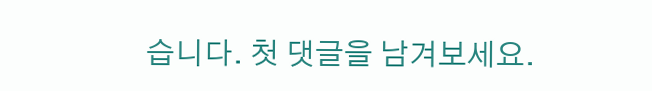습니다. 첫 댓글을 남겨보세요.